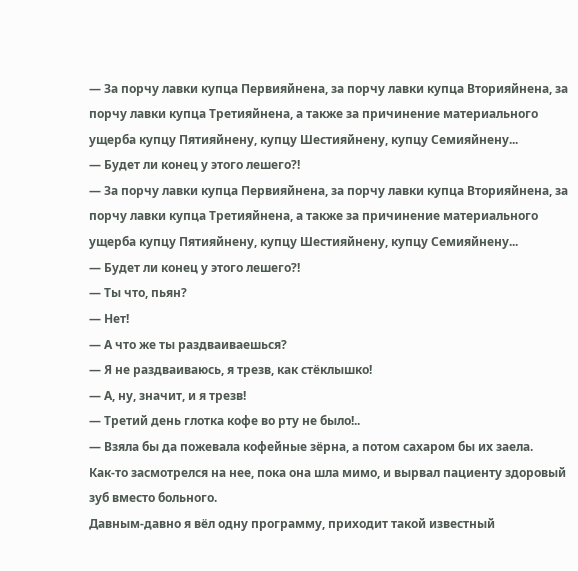— За порчу лавки купца Первияйнена, за порчу лавки купца Вторияйнена, за порчу лавки купца Третияйнена, а также за причинение материального ущерба купцу Пятияйнену, купцу Шестияйнену, купцу Семияйнену...
— Будет ли конец у этого лешего?!
— За порчу лавки купца Первияйнена, за порчу лавки купца Вторияйнена, за порчу лавки купца Третияйнена, а также за причинение материального ущерба купцу Пятияйнену, купцу Шестияйнену, купцу Семияйнену...
— Будет ли конец у этого лешего?!
— Ты что, пьян?
— Нет!
— А что же ты раздваиваешься?
— Я не раздваиваюсь, я трезв, как стёклышко!
— А, ну, значит, и я трезв!
— Третий день глотка кофе во рту не было!..
— Взяла бы да пожевала кофейные зёрна, а потом сахаром бы их заела.
Как-то засмотрелся на нее, пока она шла мимо, и вырвал пациенту здоровый зуб вместо больного.
Давным-давно я вёл одну программу, приходит такой известный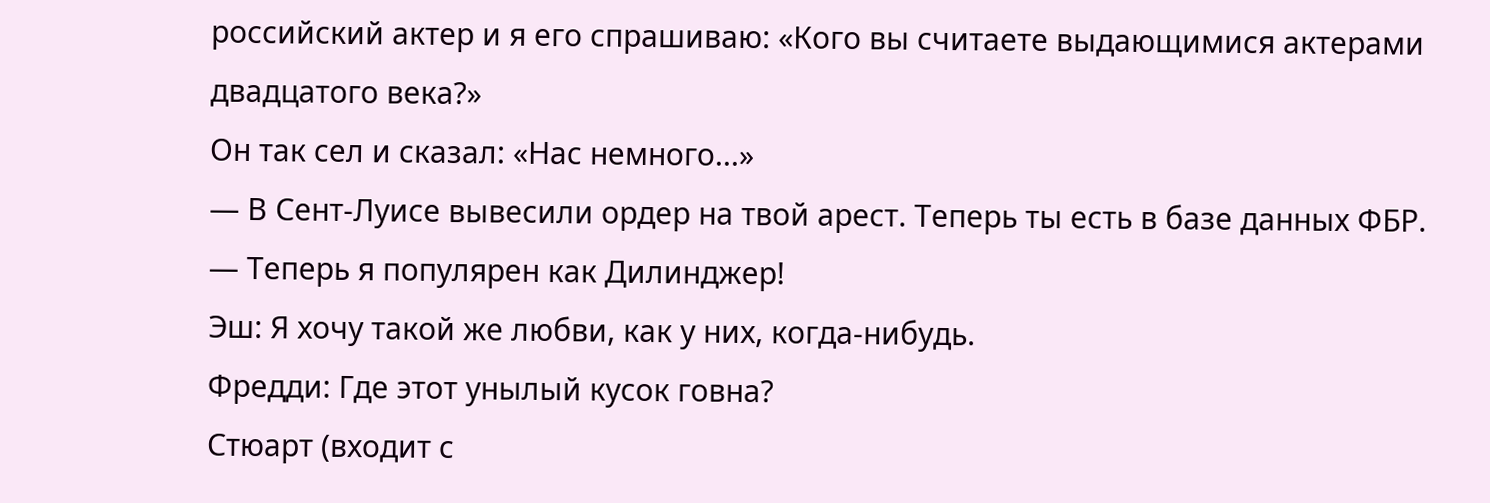российский актер и я его спрашиваю: «Кого вы считаете выдающимися актерами двадцатого века?»
Он так сел и сказал: «Нас немного...»
— В Сент-Луисе вывесили ордер на твой арест. Теперь ты есть в базе данных ФБР.
— Теперь я популярен как Дилинджер!
Эш: Я хочу такой же любви, как у них, когда-нибудь.
Фредди: Где этот унылый кусок говна?
Стюарт (входит с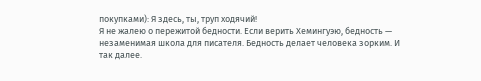покупками): Я здесь, ты, труп ходячий!
Я не жалею о пережитой бедности. Если верить Хемингуэю, бедность — незаменимая школа для писателя. Бедность делает человека зорким. И так далее.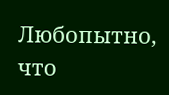Любопытно, что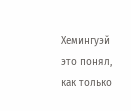Хемингуэй это понял, как только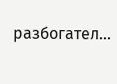разбогател…